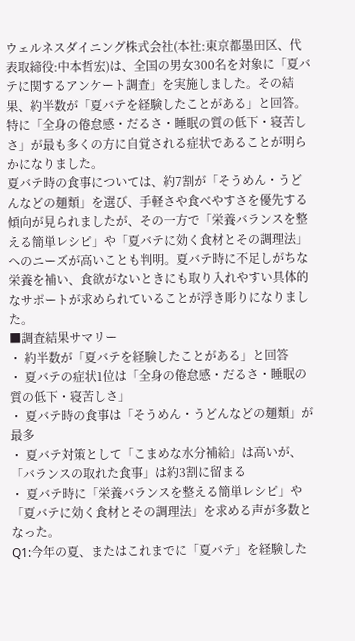ウェルネスダイニング株式会社(本社:東京都墨田区、代表取締役:中本哲宏)は、全国の男女300名を対象に「夏バテに関するアンケート調査」を実施しました。その結果、約半数が「夏バテを経験したことがある」と回答。特に「全身の倦怠感・だるさ・睡眠の質の低下・寝苦しさ」が最も多くの方に自覚される症状であることが明らかになりました。
夏バテ時の食事については、約7割が「そうめん・うどんなどの麺類」を選び、手軽さや食べやすさを優先する傾向が見られましたが、その一方で「栄養バランスを整える簡単レシピ」や「夏バテに効く食材とその調理法」へのニーズが高いことも判明。夏バテ時に不足しがちな栄養を補い、食欲がないときにも取り入れやすい具体的なサポートが求められていることが浮き彫りになりました。
■調査結果サマリー
・ 約半数が「夏バテを経験したことがある」と回答
・ 夏バテの症状1位は「全身の倦怠感・だるさ・睡眠の質の低下・寝苦しさ」
・ 夏バテ時の食事は「そうめん・うどんなどの麺類」が最多
・ 夏バテ対策として「こまめな水分補給」は高いが、「バランスの取れた食事」は約3割に留まる
・ 夏バテ時に「栄養バランスを整える簡単レシピ」や「夏バテに効く食材とその調理法」を求める声が多数となった。
Q1:今年の夏、またはこれまでに「夏バテ」を経験した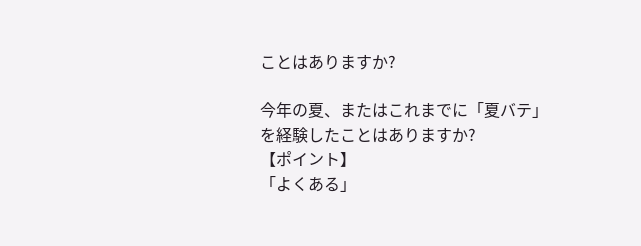ことはありますか?

今年の夏、またはこれまでに「夏バテ」を経験したことはありますか?
【ポイント】
「よくある」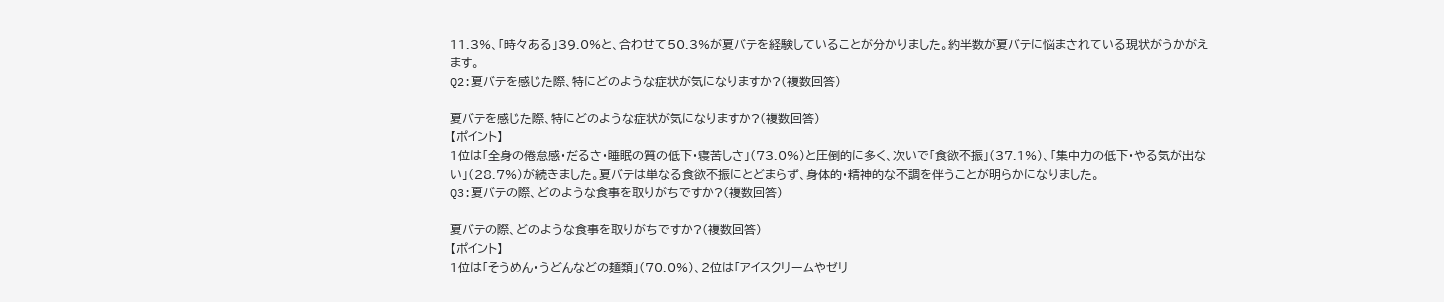11.3%、「時々ある」39.0%と、合わせて50.3%が夏バテを経験していることが分かりました。約半数が夏バテに悩まされている現状がうかがえます。
Q2:夏バテを感じた際、特にどのような症状が気になりますか?(複数回答)

夏バテを感じた際、特にどのような症状が気になりますか?(複数回答)
【ポイント】
1位は「全身の倦怠感・だるさ・睡眠の質の低下・寝苦しさ」(73.0%)と圧倒的に多く、次いで「食欲不振」(37.1%)、「集中力の低下・やる気が出ない」(28.7%)が続きました。夏バテは単なる食欲不振にとどまらず、身体的・精神的な不調を伴うことが明らかになりました。
Q3:夏バテの際、どのような食事を取りがちですか?(複数回答)

夏バテの際、どのような食事を取りがちですか?(複数回答)
【ポイント】
1位は「そうめん・うどんなどの麺類」(70.0%)、2位は「アイスクリームやゼリ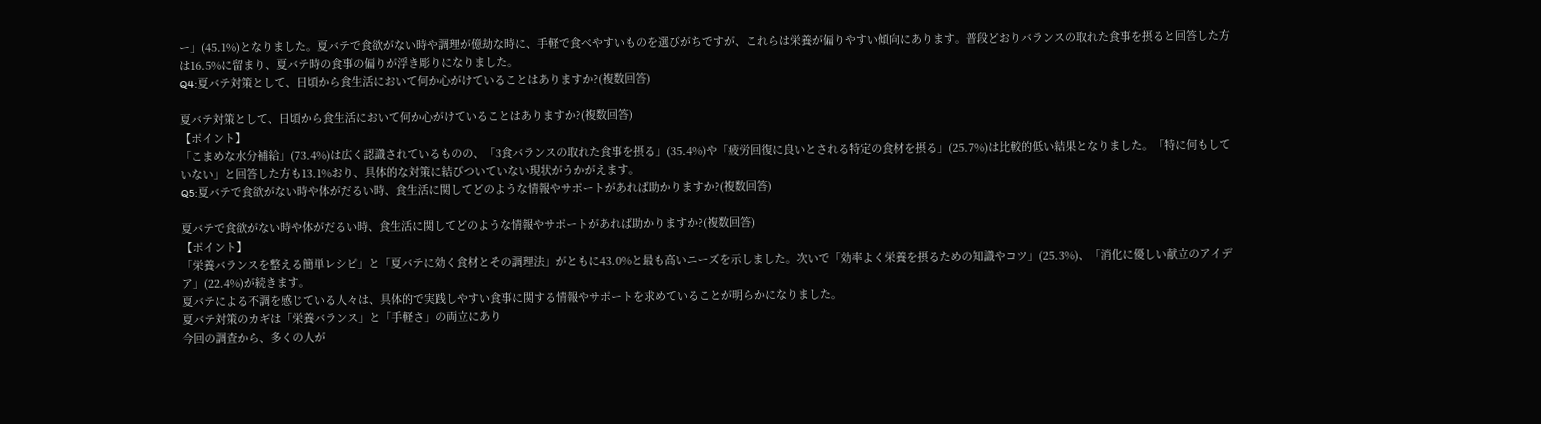ー」(45.1%)となりました。夏バテで食欲がない時や調理が億劫な時に、手軽で食べやすいものを選びがちですが、これらは栄養が偏りやすい傾向にあります。普段どおりバランスの取れた食事を摂ると回答した方は16.5%に留まり、夏バテ時の食事の偏りが浮き彫りになりました。
Q4:夏バテ対策として、日頃から食生活において何か心がけていることはありますか?(複数回答)

夏バテ対策として、日頃から食生活において何か心がけていることはありますか?(複数回答)
【ポイント】
「こまめな水分補給」(73.4%)は広く認識されているものの、「3食バランスの取れた食事を摂る」(35.4%)や「疲労回復に良いとされる特定の食材を摂る」(25.7%)は比較的低い結果となりました。「特に何もしていない」と回答した方も13.1%おり、具体的な対策に結びついていない現状がうかがえます。
Q5:夏バテで食欲がない時や体がだるい時、食生活に関してどのような情報やサポートがあれば助かりますか?(複数回答)

夏バテで食欲がない時や体がだるい時、食生活に関してどのような情報やサポートがあれば助かりますか?(複数回答)
【ポイント】
「栄養バランスを整える簡単レシピ」と「夏バテに効く食材とその調理法」がともに43.0%と最も高いニーズを示しました。次いで「効率よく栄養を摂るための知識やコツ」(25.3%)、「消化に優しい献立のアイデア」(22.4%)が続きます。
夏バテによる不調を感じている人々は、具体的で実践しやすい食事に関する情報やサポートを求めていることが明らかになりました。
夏バテ対策のカギは「栄養バランス」と「手軽さ」の両立にあり
今回の調査から、多くの人が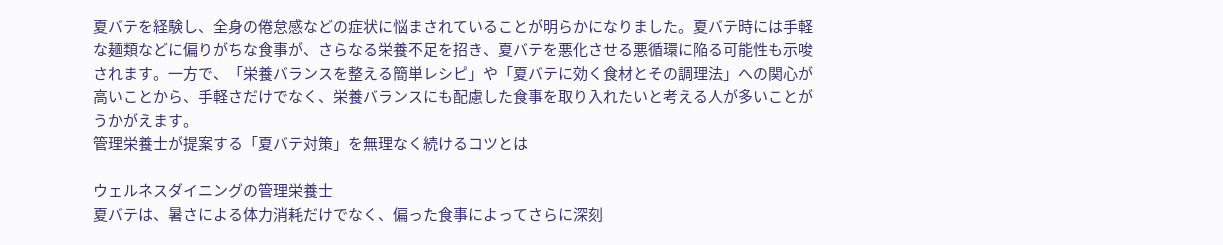夏バテを経験し、全身の倦怠感などの症状に悩まされていることが明らかになりました。夏バテ時には手軽な麺類などに偏りがちな食事が、さらなる栄養不足を招き、夏バテを悪化させる悪循環に陥る可能性も示唆されます。一方で、「栄養バランスを整える簡単レシピ」や「夏バテに効く食材とその調理法」への関心が高いことから、手軽さだけでなく、栄養バランスにも配慮した食事を取り入れたいと考える人が多いことがうかがえます。
管理栄養士が提案する「夏バテ対策」を無理なく続けるコツとは

ウェルネスダイニングの管理栄養士
夏バテは、暑さによる体力消耗だけでなく、偏った食事によってさらに深刻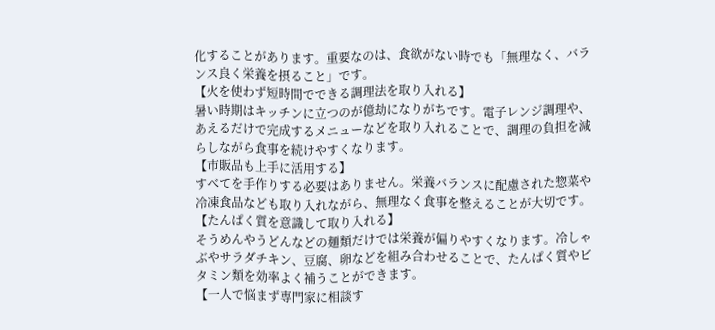化することがあります。重要なのは、食欲がない時でも「無理なく、バランス良く栄養を摂ること」です。
【火を使わず短時間でできる調理法を取り入れる】
暑い時期はキッチンに立つのが億劫になりがちです。電子レンジ調理や、あえるだけで完成するメニューなどを取り入れることで、調理の負担を減らしながら食事を続けやすくなります。
【市販品も上手に活用する】
すべてを手作りする必要はありません。栄養バランスに配慮された惣菜や冷凍食品なども取り入れながら、無理なく食事を整えることが大切です。
【たんぱく質を意識して取り入れる】
そうめんやうどんなどの麺類だけでは栄養が偏りやすくなります。冷しゃぶやサラダチキン、豆腐、卵などを組み合わせることで、たんぱく質やビタミン類を効率よく補うことができます。
【一人で悩まず専門家に相談す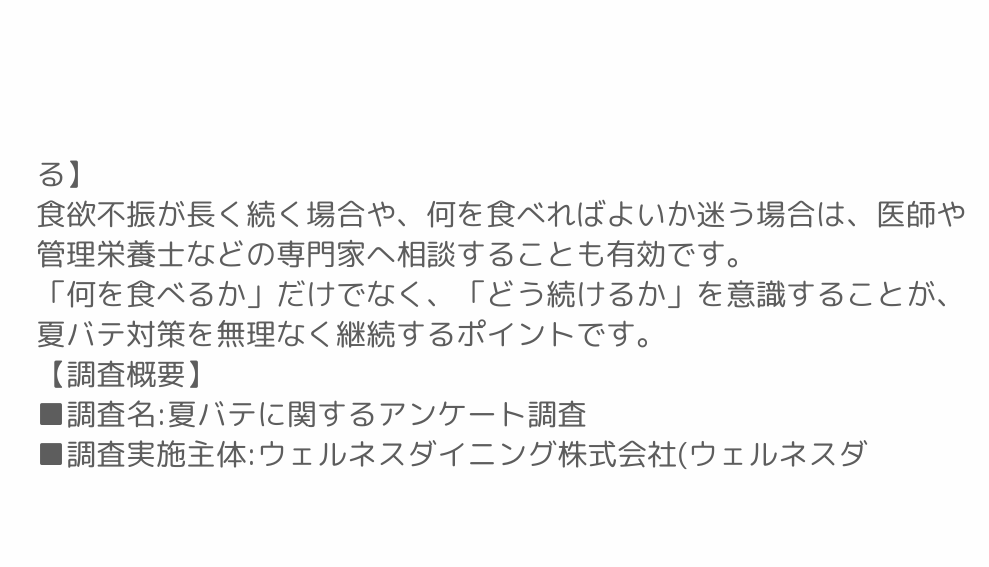る】
食欲不振が長く続く場合や、何を食べればよいか迷う場合は、医師や管理栄養士などの専門家へ相談することも有効です。
「何を食べるか」だけでなく、「どう続けるか」を意識することが、夏バテ対策を無理なく継続するポイントです。
【調査概要】
■調査名:夏バテに関するアンケート調査
■調査実施主体:ウェルネスダイニング株式会社(ウェルネスダ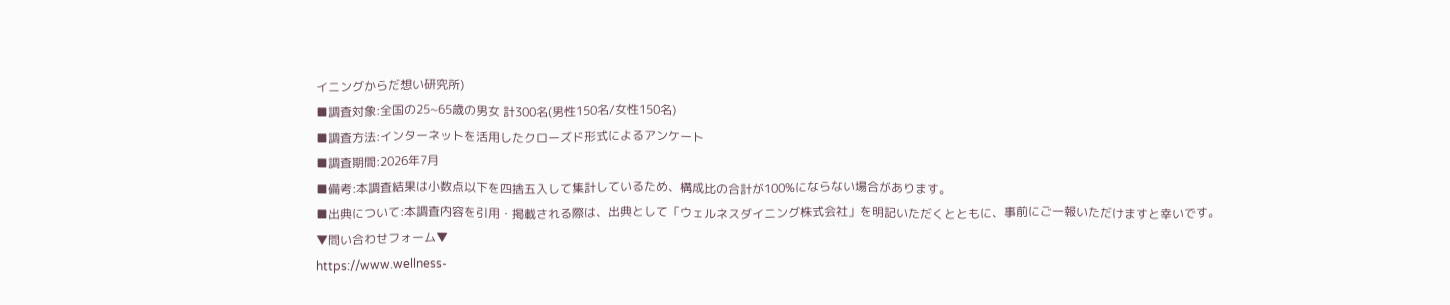イニングからだ想い研究所)
■調査対象:全国の25~65歳の男女 計300名(男性150名/女性150名)
■調査方法:インターネットを活用したクローズド形式によるアンケート
■調査期間:2026年7月
■備考:本調査結果は小数点以下を四捨五入して集計しているため、構成比の合計が100%にならない場合があります。
■出典について:本調査内容を引用・掲載される際は、出典として「ウェルネスダイニング株式会社」を明記いただくとともに、事前にご一報いただけますと幸いです。
▼問い合わせフォーム▼
https://www.wellness-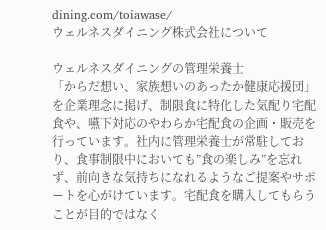dining.com/toiawase/
ウェルネスダイニング株式会社について

ウェルネスダイニングの管理栄養士
「からだ想い、家族想いのあったか健康応援団」を企業理念に掲げ、制限食に特化した気配り宅配食や、嚥下対応のやわらか宅配食の企画・販売を行っています。社内に管理栄養士が常駐しており、食事制限中においても”食の楽しみ”を忘れず、前向きな気持ちになれるようなご提案やサポートを心がけています。宅配食を購入してもらうことが目的ではなく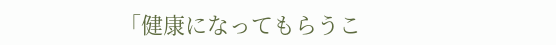「健康になってもらうこ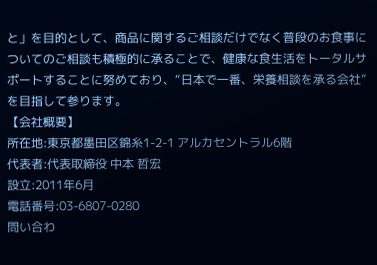と」を目的として、商品に関するご相談だけでなく普段のお食事についてのご相談も積極的に承ることで、健康な食生活をトータルサポートすることに努めており、“日本で一番、栄養相談を承る会社”を目指して参ります。
【会社概要】
所在地:東京都墨田区錦糸1-2-1 アルカセントラル6階
代表者:代表取締役 中本 哲宏
設立:2011年6月
電話番号:03-6807-0280
問い合わ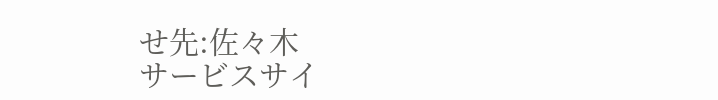せ先:佐々木
サービスサイ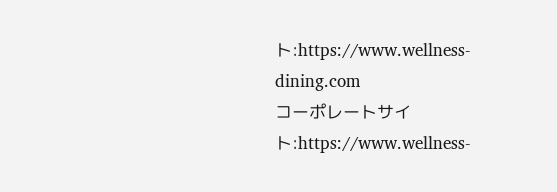ト:https://www.wellness-dining.com
コーポレートサイト:https://www.wellness-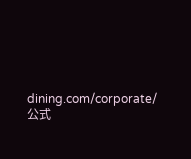dining.com/corporate/
公式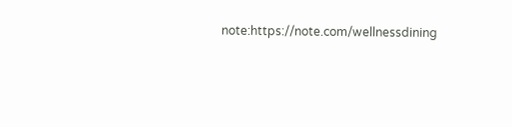note:https://note.com/wellnessdining